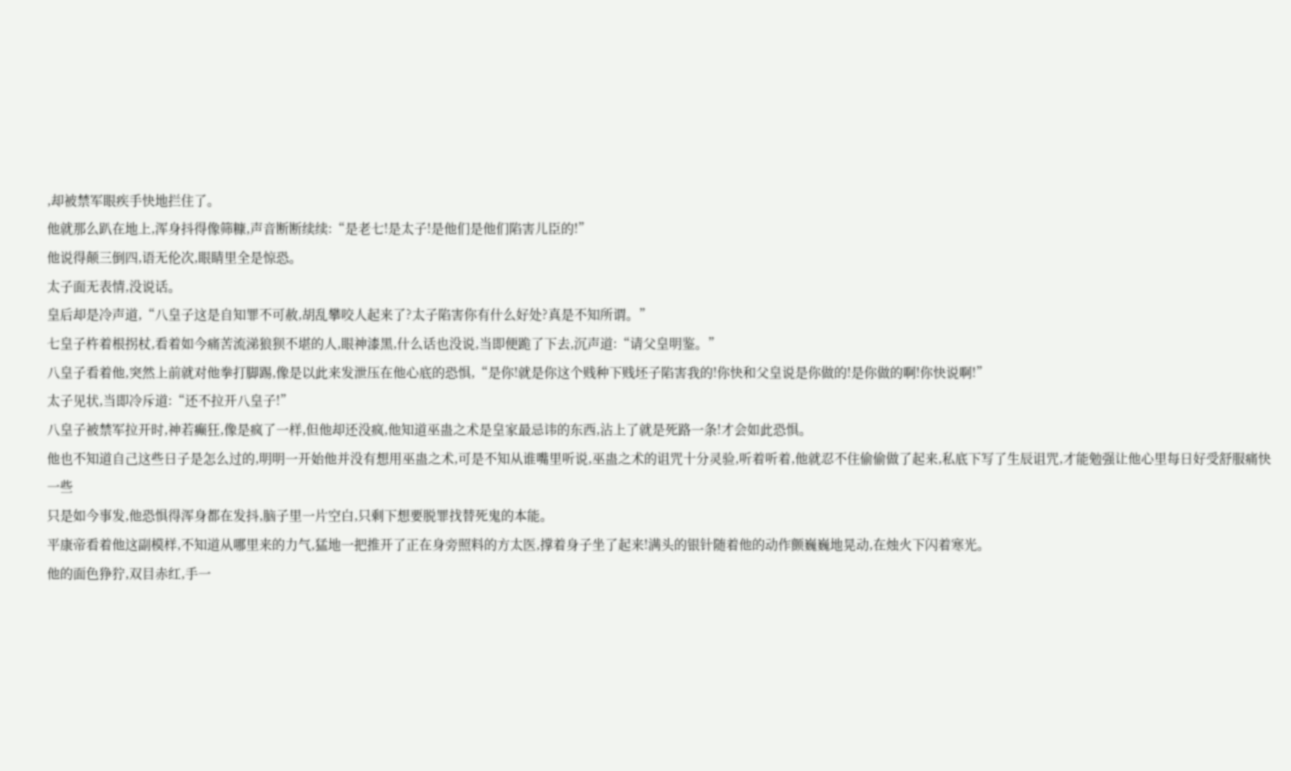,却被禁军眼疾手快地拦住了。
他就那么趴在地上,浑身抖得像筛糠,声音断断续续:“是老七!是太子!是他们是他们陷害儿臣的!”
他说得颠三倒四,语无伦次,眼睛里全是惊恐。
太子面无表情,没说话。
皇后却是冷声道,“八皇子这是自知罪不可赦,胡乱攀咬人起来了?太子陷害你有什么好处?真是不知所谓。”
七皇子杵着根拐杖,看着如今痛苦流涕狼狈不堪的人,眼神漆黑,什么话也没说,当即便跪了下去,沉声道:“请父皇明鉴。”
八皇子看着他,突然上前就对他拳打脚踢,像是以此来发泄压在他心底的恐惧,“是你!就是你这个贱种下贱坯子陷害我的!你快和父皇说是你做的!是你做的啊!你快说啊!”
太子见状,当即冷斥道:“还不拉开八皇子!”
八皇子被禁军拉开时,神若癫狂,像是疯了一样,但他却还没疯,他知道巫蛊之术是皇家最忌讳的东西,沾上了就是死路一条!才会如此恐惧。
他也不知道自己这些日子是怎么过的,明明一开始他并没有想用巫蛊之术,可是不知从谁嘴里听说,巫蛊之术的诅咒十分灵验,听着听着,他就忍不住偷偷做了起来,私底下写了生辰诅咒,才能勉强让他心里每日好受舒服痛快一些
只是如今事发,他恐惧得浑身都在发抖,脑子里一片空白,只剩下想要脱罪找替死鬼的本能。
平康帝看着他这副模样,不知道从哪里来的力气,猛地一把推开了正在身旁照料的方太医,撑着身子坐了起来!满头的银针随着他的动作颤巍巍地晃动,在烛火下闪着寒光。
他的面色狰狞,双目赤红,手一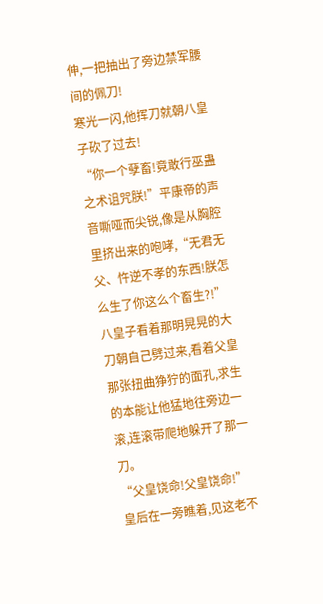伸,一把抽出了旁边禁军腰间的佩刀!
寒光一闪,他挥刀就朝八皇子砍了过去!
“你一个孽畜!竟敢行巫蛊之术诅咒朕!”平康帝的声音嘶哑而尖锐,像是从胸腔里挤出来的咆哮,“无君无父、忤逆不孝的东西!朕怎么生了你这么个畜生?!”
八皇子看着那明晃晃的大刀朝自己劈过来,看着父皇那张扭曲狰狞的面孔,求生的本能让他猛地往旁边一滚,连滚带爬地躲开了那一刀。
“父皇饶命!父皇饶命!”
皇后在一旁瞧着,见这老不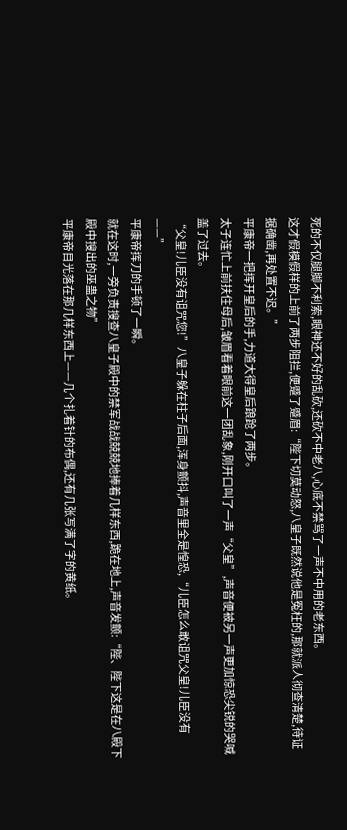死的不仅腿脚不利索,眼神还不好的乱砍,还砍不中老八,心底不禁骂了一声不中用的老东西。
这才假模假样的上前了两步阻拦,便蹙了蹙眉:“陛下切莫动怒,八皇子既然说他是冤枉的,那就派人彻查清楚,待证据确凿,再处置不迟。”
平康帝一把挥开皇后的手,力道大得皇后踉跄了两步。
太子连忙上前扶住母后,皱眉看着眼前这一团乱象,刚开口叫了一声“父皇”,声音便被另一声更加惊恐尖锐的哭喊盖了过去。
“父皇!儿臣没有诅咒您!”八皇子躲在柱子后面,浑身颤抖,声音里全是惶恐,“儿臣怎么敢诅咒父皇!儿臣没有——”
平康帝挥刀的手顿了一瞬。
就在这时,一旁负责搜查八皇子殿中的禁军战战兢兢地捧着几样东西,跪在地上,声音发颤:“陛、陛下这是在八殿下殿中搜出的巫蛊之物”
平康帝目光落在那几样东西上——几个扎着针的布偶,还有几张写满了字的黄纸。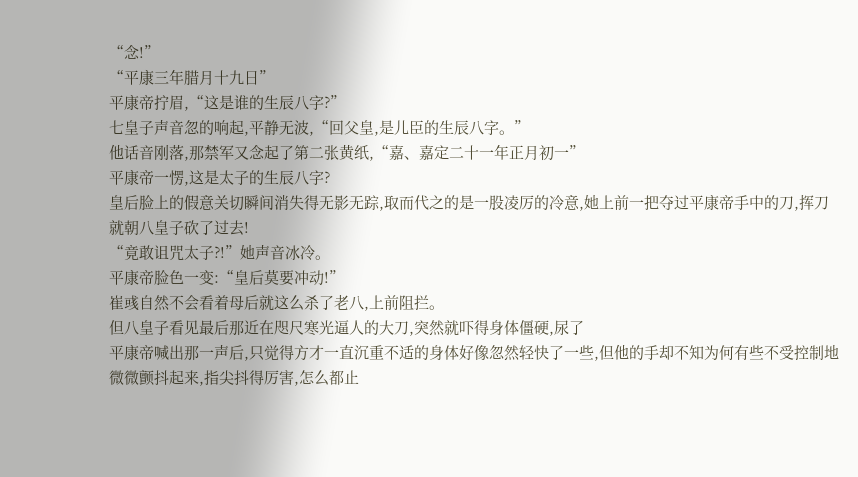“念!”
“平康三年腊月十九日”
平康帝拧眉,“这是谁的生辰八字?”
七皇子声音忽的响起,平静无波,“回父皇,是儿臣的生辰八字。”
他话音刚落,那禁军又念起了第二张黄纸,“嘉、嘉定二十一年正月初一”
平康帝一愣,这是太子的生辰八字?
皇后脸上的假意关切瞬间消失得无影无踪,取而代之的是一股凌厉的冷意,她上前一把夺过平康帝手中的刀,挥刀就朝八皇子砍了过去!
“竟敢诅咒太子?!”她声音冰冷。
平康帝脸色一变:“皇后莫要冲动!”
崔彧自然不会看着母后就这么杀了老八,上前阻拦。
但八皇子看见最后那近在咫尺寒光逼人的大刀,突然就吓得身体僵硬,尿了
平康帝喊出那一声后,只觉得方才一直沉重不适的身体好像忽然轻快了一些,但他的手却不知为何有些不受控制地微微颤抖起来,指尖抖得厉害,怎么都止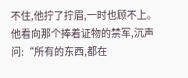不住,他拧了拧眉,一时也顾不上。
他看向那个捧着证物的禁军,沉声问:“所有的东西,都在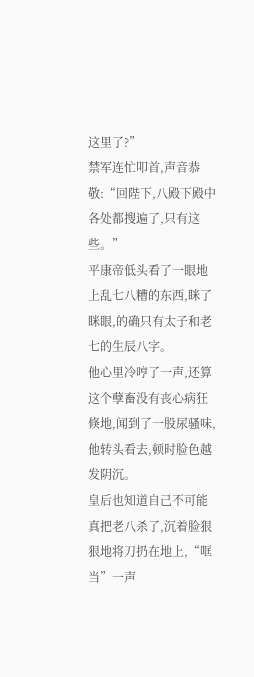这里了?”
禁军连忙叩首,声音恭敬:“回陛下,八殿下殿中各处都搜遍了,只有这些。”
平康帝低头看了一眼地上乱七八糟的东西,眯了眯眼,的确只有太子和老七的生辰八字。
他心里冷哼了一声,还算这个孽畜没有丧心病狂倏地,闻到了一股尿骚味,他转头看去,顿时脸色越发阴沉。
皇后也知道自己不可能真把老八杀了,沉着脸狠狠地将刀扔在地上,“哐当”一声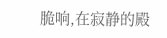脆响,在寂静的殿